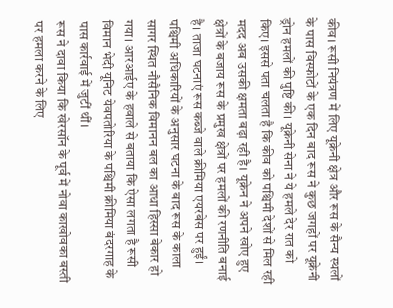कीव। रूसी नियंत्रण में लिए यूक्रेनी क्षेत्र और रूस के सैन्य स्थलों के पास विस्फोटों के एक दिन बाद रूस ने कुछ जगहों पर यूक्रेनी ड्रोन हमलों की पुष्टि की। यूक्रेनी सेना ने ये हमले देर रात को किए। इससे पता चलता है कि कीव को पश्चिमी देशों से मिल रही मदद अब उसकी क्षमता बढ़ा रही है। यूक्रेन ने अपने खोए हुए क्षेत्रों के बजाय रूस के प्रमुख क्षेत्रों पर हमलों की रणनीति बनाई है। ताजा घटनाएं रूस कब्जे वाले क्रीमिया एयरबेस पर हुईं। पश्चिमी अधिकारियों के अनुसार घटना के बाद रूस के काला सागर स्थित नौसैनिक विमानन बल का आधा हिस्सा बेकार हो गया। आरआईए के हवाले से बताया कि ऐसा लगता है रूसी विमान भेदी यूनिट येवपतोरिया के पश्चिमी क्रीमिया बंदरगाह के पास कार्रवाई में जुटीं थीं।
रूस ने दावा किया कि खेरसॉन के पूर्व में नोवा काखोवका बस्ती पर हमला करने के लिए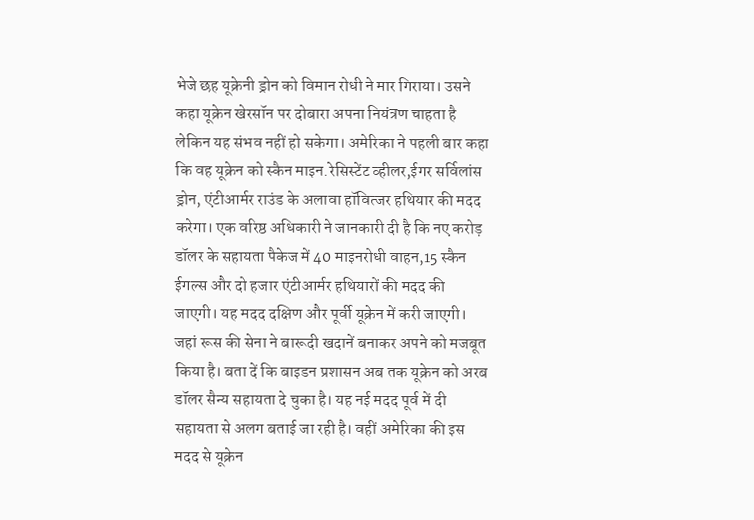भेजे छह यूक्रेनी ड्रोन को विमान रोधी ने मार गिराया। उसने कहा यूक्रेन खेरसॉन पर दोबारा अपना नियंत्रण चाहता है लेकिन यह संभव नहीं हो सकेगा। अमेरिका ने पहली बार कहा कि वह यूक्रेन को स्कैन माइन.रेसिस्टेंट व्हीलर,ईगर सर्विलांस ड्रोन, एंटीआर्मर राउंड के अलावा हॉवित्जर हथियार की मदद करेगा। एक वरिष्ठ अधिकारी ने जानकारी दी है कि नए करोड़ डॉलर के सहायता पैकेज में 40 माइनरोधी वाहन,15 स्कैन ईगल्स और दो हजार एंटीआर्मर हथियारों की मदद की जाएगी। यह मदद दक्षिण और पूर्वी यूक्रेन में करी जाएगी। जहां रूस की सेना ने बारूदी खदानें बनाकर अपने को मजबूत किया है। बता दें कि बाइडन प्रशासन अब तक यूक्रेन को अरब डॉलर सैन्य सहायता दे चुका है। यह नई मदद पूर्व में दी सहायता से अलग बताई जा रही है। वहीं अमेरिका की इस मदद से यूक्रेन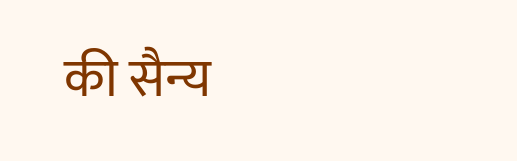की सैन्य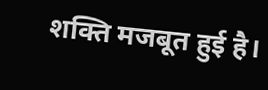शक्ति मजबूत हुई है।